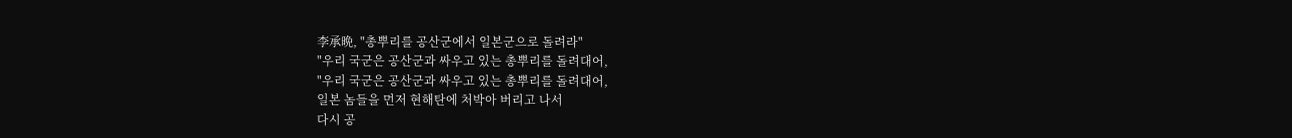李承晩, "총뿌리를 공산군에서 일본군으로 돌려라"
"우리 국군은 공산군과 싸우고 있는 총뿌리를 돌려대어,
"우리 국군은 공산군과 싸우고 있는 총뿌리를 돌려대어,
일본 놈들을 먼저 현해탄에 처박아 버리고 나서
다시 공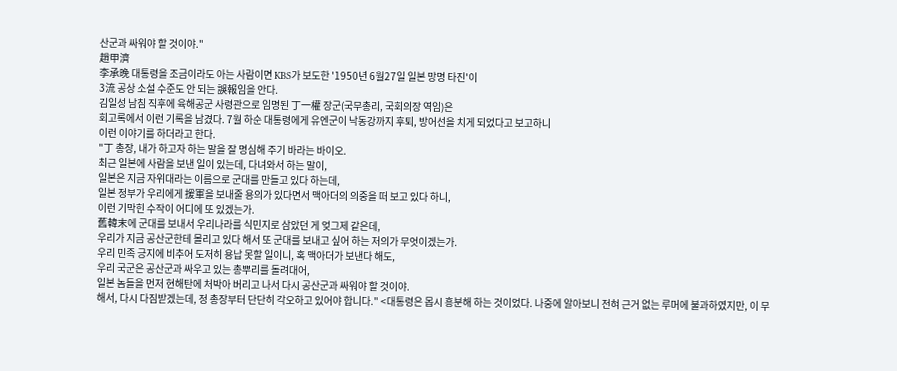산군과 싸워야 할 것이야."
趙甲濟
李承晩 대통령을 조금이라도 아는 사람이면 KBS가 보도한 '1950년 6월27일 일본 망명 타진'이
3流 공상 소설 수준도 안 되는 誤報임을 안다.
김일성 남침 직후에 육해공군 사령관으로 임명된 丁一權 장군(국무총리, 국회의장 역임)은
회고록에서 이런 기록을 남겼다. 7월 하순 대통령에게 유엔군이 낙동강까지 후퇴, 방어선을 치게 되었다고 보고하니
이런 이야기를 하더라고 한다.
"丁 총장, 내가 하고자 하는 말을 잘 명심해 주기 바라는 바이오.
최근 일본에 사람을 보낸 일이 있는데, 다녀와서 하는 말이,
일본은 지금 자위대라는 이름으로 군대를 만들고 있다 하는데,
일본 정부가 우리에게 援軍을 보내줄 용의가 있다면서 맥아더의 의중을 떠 보고 있다 하니,
이런 기막힌 수작이 어디에 또 있겠는가.
舊韓末에 군대를 보내서 우리나라를 식민지로 삼았던 게 엊그제 같은데,
우리가 지금 공산군한테 몰리고 있다 해서 또 군대를 보내고 싶어 하는 저의가 무엇이겠는가.
우리 민족 긍지에 비추어 도저히 용납 못할 일이니, 혹 맥아더가 보낸다 해도,
우리 국군은 공산군과 싸우고 있는 총뿌리를 돌려대어,
일본 놈들을 먼저 현해탄에 처박아 버리고 나서 다시 공산군과 싸워야 할 것이야.
해서, 다시 다짐받겠는데, 정 총장부터 단단히 각오하고 있어야 합니다." <대통령은 몹시 흥분해 하는 것이었다. 나중에 알아보니 전혀 근거 없는 루머에 불과하였지만, 이 무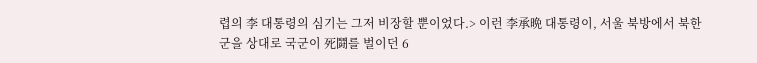렵의 李 대통령의 심기는 그저 비장할 뿐이었다.> 이런 李承晩 대통령이, 서울 북방에서 북한군을 상대로 국군이 死鬪를 벌이던 6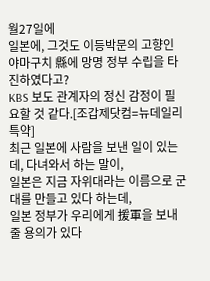월27일에
일본에, 그것도 이등박문의 고향인 야마구치 縣에 망명 정부 수립을 타진하였다고?
KBS 보도 관계자의 정신 감정이 필요할 것 같다.[조갑제닷컴=뉴데일리 특약]
최근 일본에 사람을 보낸 일이 있는데, 다녀와서 하는 말이,
일본은 지금 자위대라는 이름으로 군대를 만들고 있다 하는데,
일본 정부가 우리에게 援軍을 보내줄 용의가 있다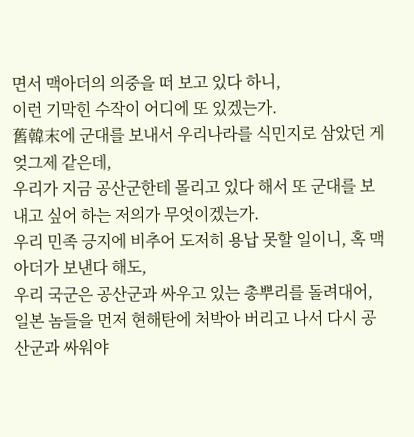면서 맥아더의 의중을 떠 보고 있다 하니,
이런 기막힌 수작이 어디에 또 있겠는가.
舊韓末에 군대를 보내서 우리나라를 식민지로 삼았던 게 엊그제 같은데,
우리가 지금 공산군한테 몰리고 있다 해서 또 군대를 보내고 싶어 하는 저의가 무엇이겠는가.
우리 민족 긍지에 비추어 도저히 용납 못할 일이니, 혹 맥아더가 보낸다 해도,
우리 국군은 공산군과 싸우고 있는 총뿌리를 돌려대어,
일본 놈들을 먼저 현해탄에 처박아 버리고 나서 다시 공산군과 싸워야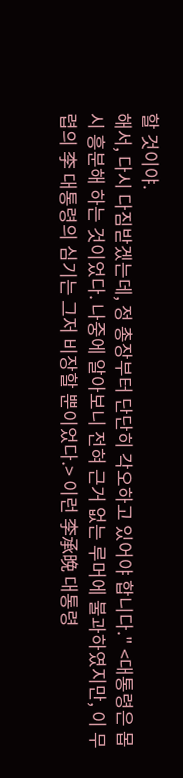할 것이야.
해서, 다시 다짐받겠는데, 정 총장부터 단단히 각오하고 있어야 합니다." <대통령은 몹시 흥분해 하는 것이었다. 나중에 알아보니 전혀 근거 없는 루머에 불과하였지만, 이 무렵의 李 대통령의 심기는 그저 비장할 뿐이었다.> 이런 李承晩 대통령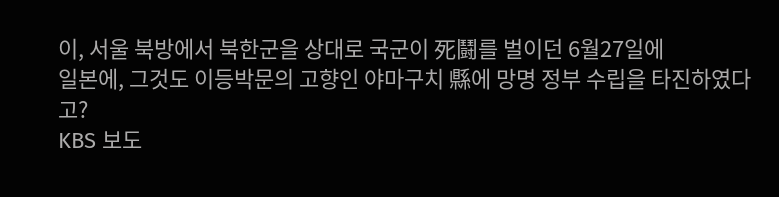이, 서울 북방에서 북한군을 상대로 국군이 死鬪를 벌이던 6월27일에
일본에, 그것도 이등박문의 고향인 야마구치 縣에 망명 정부 수립을 타진하였다고?
KBS 보도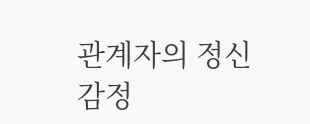관계자의 정신 감정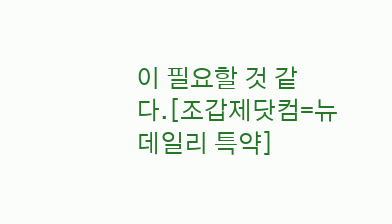이 필요할 것 같다.[조갑제닷컴=뉴데일리 특약]